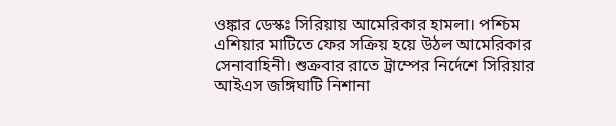ওঙ্কার ডেস্কঃ সিরিয়ায় আমেরিকার হামলা। পশ্চিম এশিয়ার মাটিতে ফের সক্রিয় হয়ে উঠল আমেরিকার সেনাবাহিনী। শুক্রবার রাতে ট্রাম্পের নির্দেশে সিরিয়ার আইএস জঙ্গিঘাটি নিশানা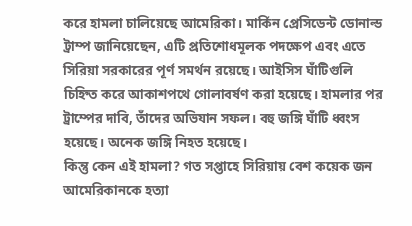করে হামলা চালিয়েছে আমেরিকা। মার্কিন প্রেসিডেন্ট ডোনাল্ড ট্রাম্প জানিয়েছেন, এটি প্রতিশোধমূলক পদক্ষেপ এবং এতে সিরিয়া সরকারের পূর্ণ সমর্থন রয়েছে। আইসিস ঘাঁটিগুলি চিহ্নিত করে আকাশপথে গোলাবর্ষণ করা হয়েছে। হামলার পর ট্রাম্পের দাবি, তাঁদের অভিযান সফল। বহু জঙ্গি ঘাঁটি ধ্বংস হয়েছে। অনেক জঙ্গি নিহত হয়েছে।
কিন্তু কেন এই হামলা? গত সপ্তাহে সিরিয়ায় বেশ কয়েক জন আমেরিকানকে হত্যা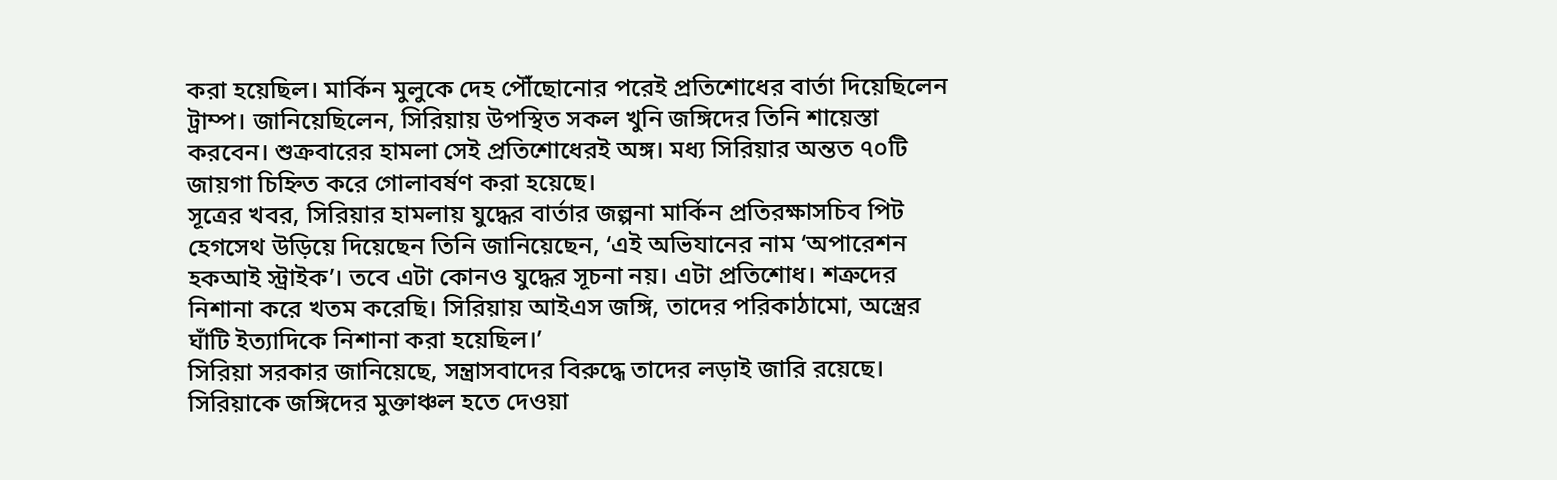করা হয়েছিল। মার্কিন মুলুকে দেহ পৌঁছোনোর পরেই প্রতিশোধের বার্তা দিয়েছিলেন ট্রাম্প। জানিয়েছিলেন, সিরিয়ায় উপস্থিত সকল খুনি জঙ্গিদের তিনি শায়েস্তা করবেন। শুক্রবারের হামলা সেই প্রতিশোধেরই অঙ্গ। মধ্য সিরিয়ার অন্তত ৭০টি জায়গা চিহ্নিত করে গোলাবর্ষণ করা হয়েছে।
সূত্রের খবর, সিরিয়ার হামলায় যুদ্ধের বার্তার জল্পনা মার্কিন প্রতিরক্ষাসচিব পিট হেগসেথ উড়িয়ে দিয়েছেন তিনি জানিয়েছেন, ‘এই অভিযানের নাম ‘অপারেশন হকআই স্ট্রাইক’। তবে এটা কোনও যুদ্ধের সূচনা নয়। এটা প্রতিশোধ। শত্রুদের নিশানা করে খতম করেছি। সিরিয়ায় আইএস জঙ্গি, তাদের পরিকাঠামো, অস্ত্রের ঘাঁটি ইত্যাদিকে নিশানা করা হয়েছিল।’
সিরিয়া সরকার জানিয়েছে, সন্ত্রাসবাদের বিরুদ্ধে তাদের লড়াই জারি রয়েছে। সিরিয়াকে জঙ্গিদের মুক্তাঞ্চল হতে দেওয়া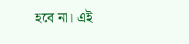হবে না। এই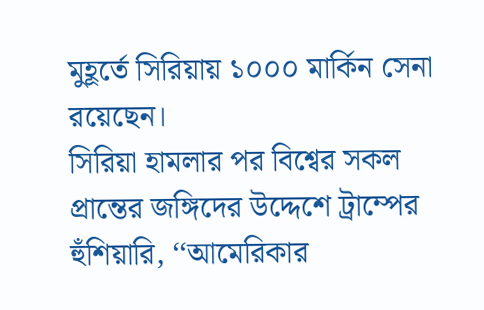মুহূর্তে সিরিয়ায় ১০০০ মার্কিন সেনা রয়েছেন।
সিরিয়া হামলার পর বিশ্বের সকল প্রান্তের জঙ্গিদের উদ্দেশে ট্রাম্পের হুঁশিয়ারি, ‘‘আমেরিকার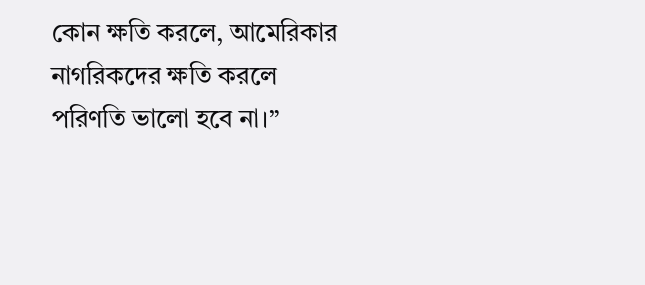কোন ক্ষতি করলে, আমেরিকার নাগরিকদের ক্ষতি করলে পরিণতি ভালো হবে না।”